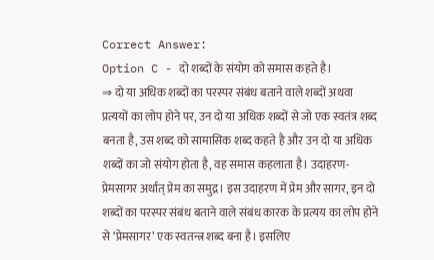Correct Answer:
Option C - दो शब्दों के संयोग को समास कहते है।
⇒ दो या अधिक शब्दों का परस्पर संबंध बताने वाले शब्दों अथवा प्रत्ययों का लोप होने पर, उन दो या अधिक शब्दों से जो एक स्वतंत्र शब्द बनता है, उस शब्द को सामासिक शब्द कहते है और उन दो या अधिक शब्दों का जो संयोग होता है, वह समास कहलाता है। उदाहरण-प्रेमसागर अर्थात् प्रेम का समुद्र। इस उदाहरण में प्रेम और सागर, इन दो शब्दों का परस्पर संबंध बताने वाले संबंध कारक के प्रत्यय का लोप होने से ‘प्रेमसागर’ एक स्वतन्त्र शब्द बना है। इसलिए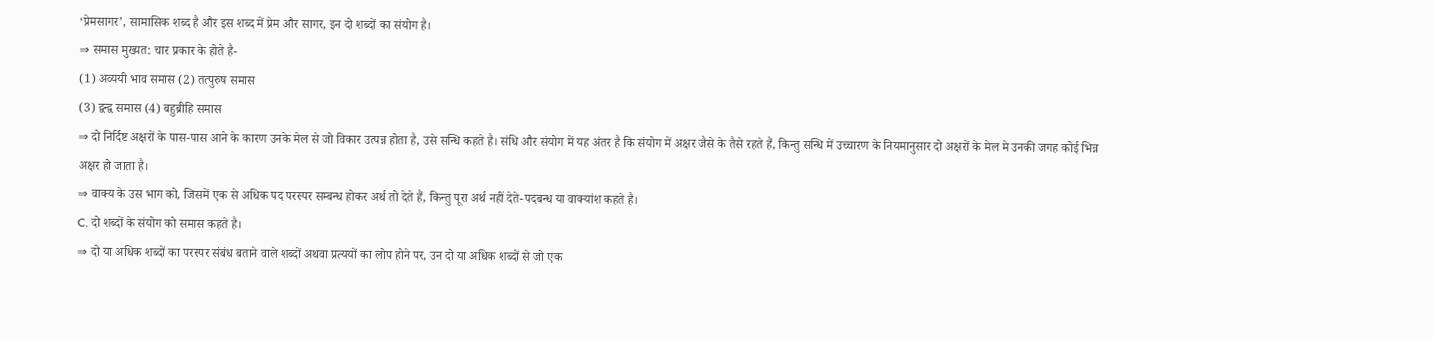‘प्रेमसागर’, सामासिक शब्द है और इस शब्द में प्रेम और सागर, इन दो शब्दों का संयोग है।
⇒ समास मुख्यत: चार प्रकार के होते है-
(1) अव्ययी भाव समास (2) तत्पुरुष समास
(3) द्वन्द्व समास (4) बहुब्रीहि समास
⇒ दो निर्दिष्ट अक्षरों के पास-पास आने के कारण उनके मेल से जो विकार उत्पन्न होता है, उसे सन्धि कहते है। संधि और संयोग में यह अंतर है कि संयोग में अक्षर जैसे के तैसे रहते हैं, किन्तु सन्धि में उच्चारण के नियमानुसार दो अक्षरों के मेल मे उनकी जगह कोई भिन्न अक्षर हो जाता है।
⇒ वाक्य के उस भाग को, जिसमें एक से अधिक पद परस्पर सम्बन्ध होकर अर्थ तो देते हैं, किन्तु पूरा अर्थ नहीं देते-पदबन्ध या वाक्यांश कहते है।
C. दो शब्दों के संयोग को समास कहते है।
⇒ दो या अधिक शब्दों का परस्पर संबंध बताने वाले शब्दों अथवा प्रत्ययों का लोप होने पर, उन दो या अधिक शब्दों से जो एक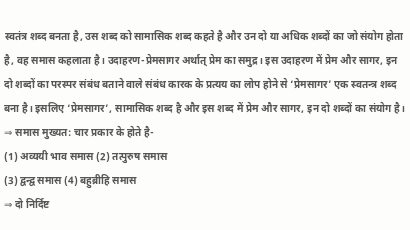स्वतंत्र शब्द बनता है, उस शब्द को सामासिक शब्द कहते है और उन दो या अधिक शब्दों का जो संयोग होता है, वह समास कहलाता है। उदाहरण-प्रेमसागर अर्थात् प्रेम का समुद्र। इस उदाहरण में प्रेम और सागर, इन दो शब्दों का परस्पर संबंध बताने वाले संबंध कारक के प्रत्यय का लोप होने से ‘प्रेमसागर’ एक स्वतन्त्र शब्द बना है। इसलिए ‘प्रेमसागर’, सामासिक शब्द है और इस शब्द में प्रेम और सागर, इन दो शब्दों का संयोग है।
⇒ समास मुख्यत: चार प्रकार के होते है-
(1) अव्ययी भाव समास (2) तत्पुरुष समास
(3) द्वन्द्व समास (4) बहुब्रीहि समास
⇒ दो निर्दिष्ट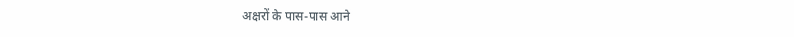अक्षरों के पास-पास आने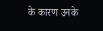के कारण उनके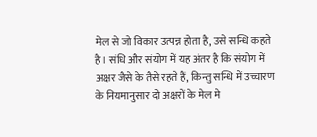मेल से जो विकार उत्पन्न होता है, उसे सन्धि कहते है। संधि और संयोग में यह अंतर है कि संयोग में अक्षर जैसे के तैसे रहते हैं, किन्तु सन्धि में उच्चारण के नियमानुसार दो अक्षरों के मेल मे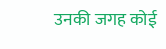उनकी जगह कोई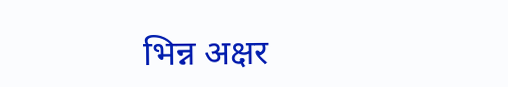भिन्न अक्षर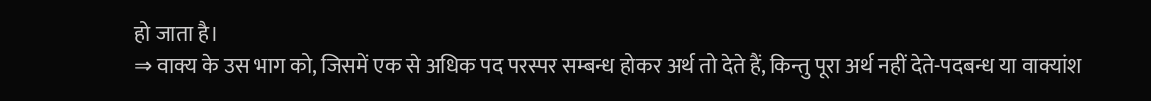हो जाता है।
⇒ वाक्य के उस भाग को, जिसमें एक से अधिक पद परस्पर सम्बन्ध होकर अर्थ तो देते हैं, किन्तु पूरा अर्थ नहीं देते-पदबन्ध या वाक्यांश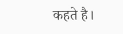कहते है।